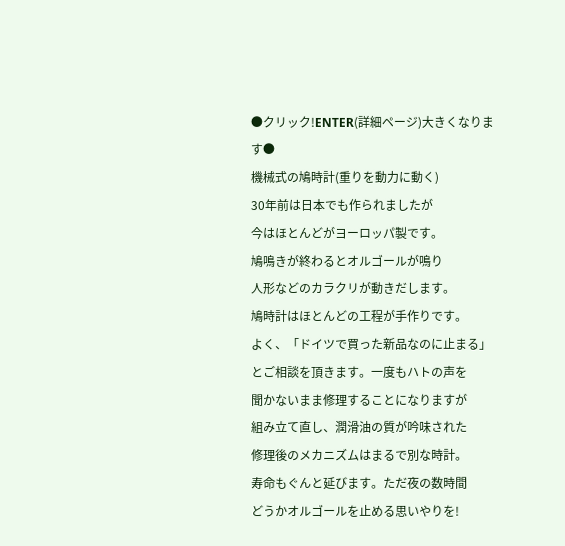●クリック!ENTER(詳細ページ)大きくなります●
機械式の鳩時計(重りを動力に動く)
30年前は日本でも作られましたが
今はほとんどがヨーロッパ製です。
鳩鳴きが終わるとオルゴールが鳴り
人形などのカラクリが動きだします。
鳩時計はほとんどの工程が手作りです。
よく、「ドイツで買った新品なのに止まる」
とご相談を頂きます。一度もハトの声を
聞かないまま修理することになりますが
組み立て直し、潤滑油の質が吟味された
修理後のメカニズムはまるで別な時計。
寿命もぐんと延びます。ただ夜の数時間
どうかオルゴールを止める思いやりを!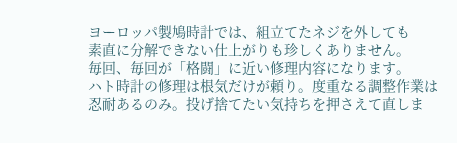ヨーロッパ製鳩時計では、組立てたネジを外しても
素直に分解できない仕上がりも珍しくありません。
毎回、毎回が「格闘」に近い修理内容になります。
ハト時計の修理は根気だけが頼り。度重なる調整作業は
忍耐あるのみ。投げ捨てたい気持ちを押さえて直しま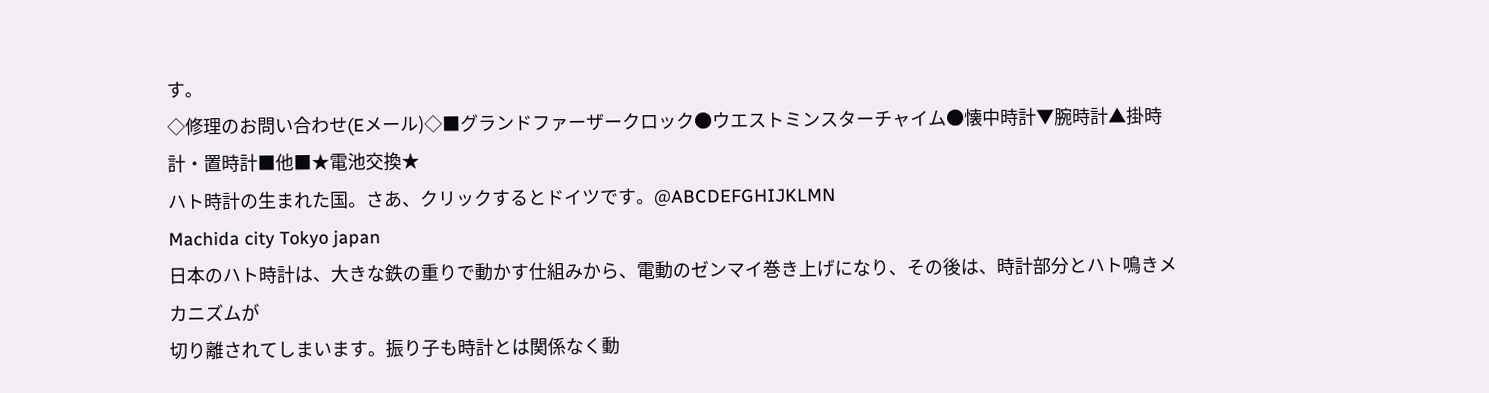す。
◇修理のお問い合わせ(Eメール)◇■グランドファーザークロック●ウエストミンスターチャイム●懐中時計▼腕時計▲掛時計・置時計■他■★電池交換★
ハト時計の生まれた国。さあ、クリックするとドイツです。@ABCDEFGHIJKLMN
Machida city Tokyo japan
日本のハト時計は、大きな鉄の重りで動かす仕組みから、電動のゼンマイ巻き上げになり、その後は、時計部分とハト鳴きメカニズムが
切り離されてしまいます。振り子も時計とは関係なく動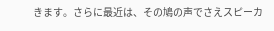きます。さらに最近は、その鳩の声でさえスピーカ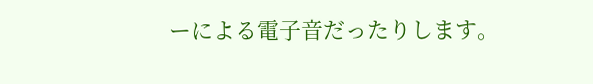ーによる電子音だったりします。